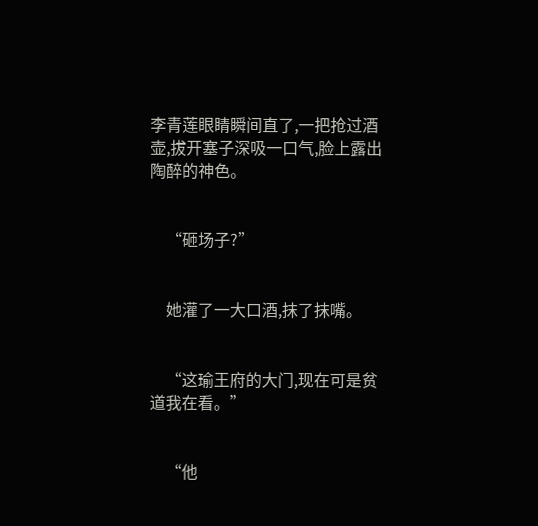李青莲眼睛瞬间直了,一把抢过酒壶,拔开塞子深吸一口气,脸上露出陶醉的神色。


    “砸场子?”


    她灌了一大口酒,抹了抹嘴。


    “这瑜王府的大门,现在可是贫道我在看。”


    “他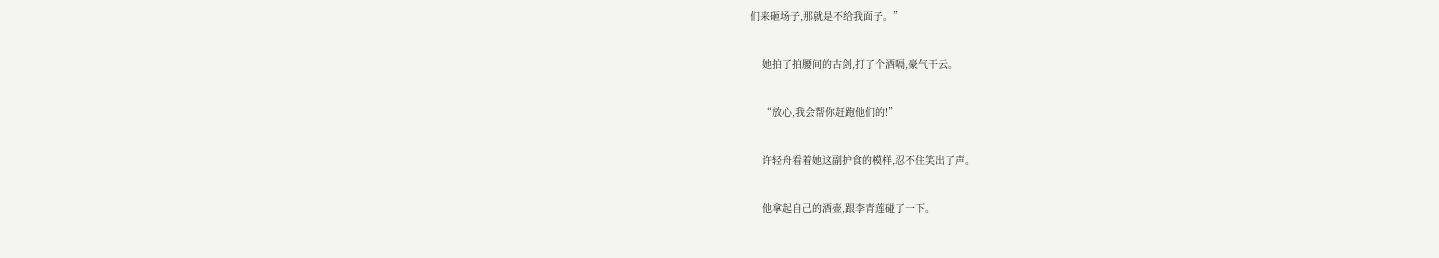们来砸场子,那就是不给我面子。”


    她拍了拍腰间的古剑,打了个酒嗝,豪气干云。


    “放心,我会帮你赶跑他们的!”


    许轻舟看着她这副护食的模样,忍不住笑出了声。


    他拿起自己的酒壶,跟李青莲碰了一下。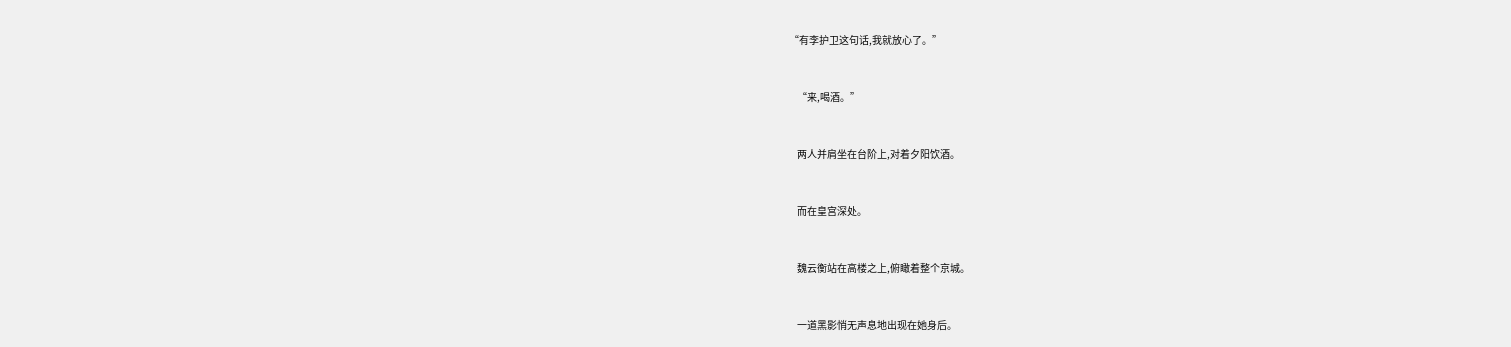“有李护卫这句话,我就放心了。”


    “来,喝酒。”


    两人并肩坐在台阶上,对着夕阳饮酒。


    而在皇宫深处。


    魏云衡站在高楼之上,俯瞰着整个京城。


    一道黑影悄无声息地出现在她身后。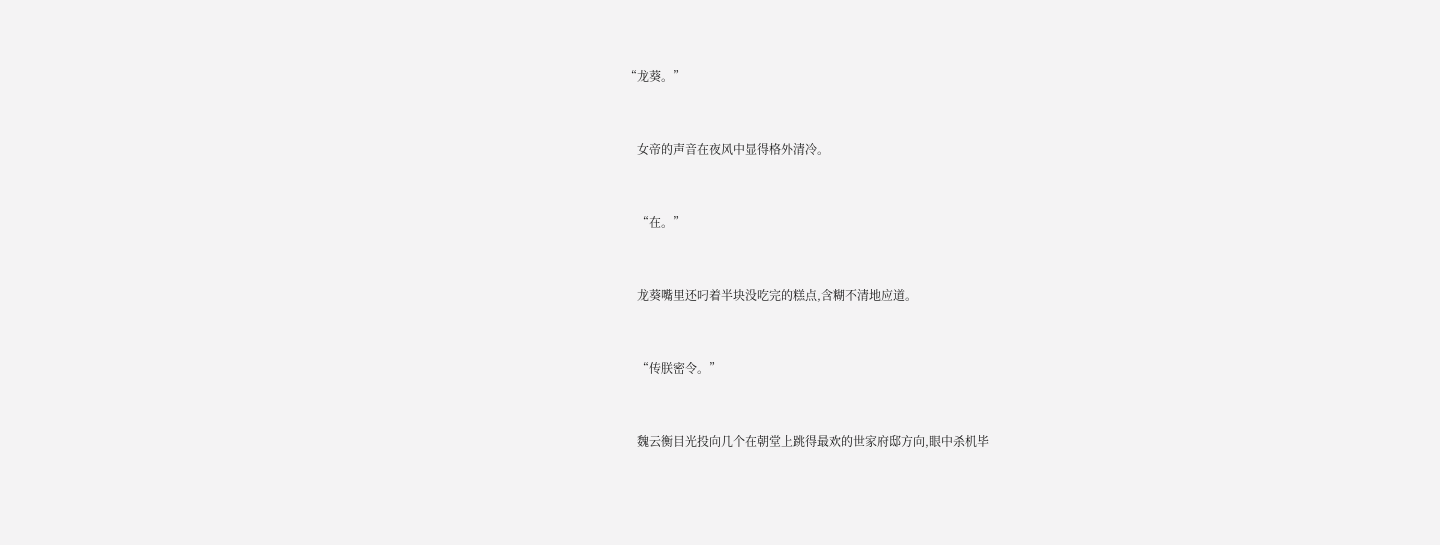“龙葵。”


    女帝的声音在夜风中显得格外清冷。


    “在。”


    龙葵嘴里还叼着半块没吃完的糕点,含糊不清地应道。


    “传朕密令。”


    魏云衡目光投向几个在朝堂上跳得最欢的世家府邸方向,眼中杀机毕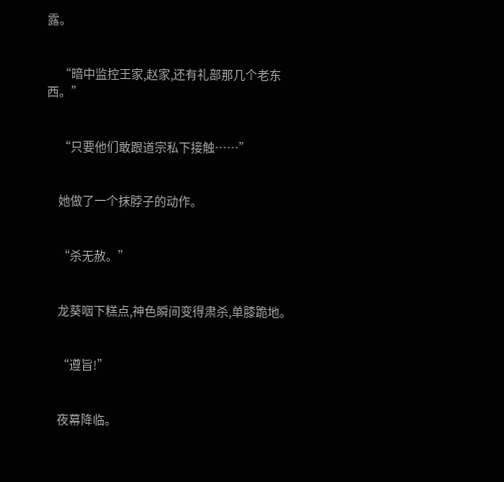露。


    “暗中监控王家,赵家,还有礼部那几个老东西。”


    “只要他们敢跟道宗私下接触……”


    她做了一个抹脖子的动作。


    “杀无赦。”


    龙葵咽下糕点,神色瞬间变得肃杀,单膝跪地。


    “遵旨!”


    夜幕降临。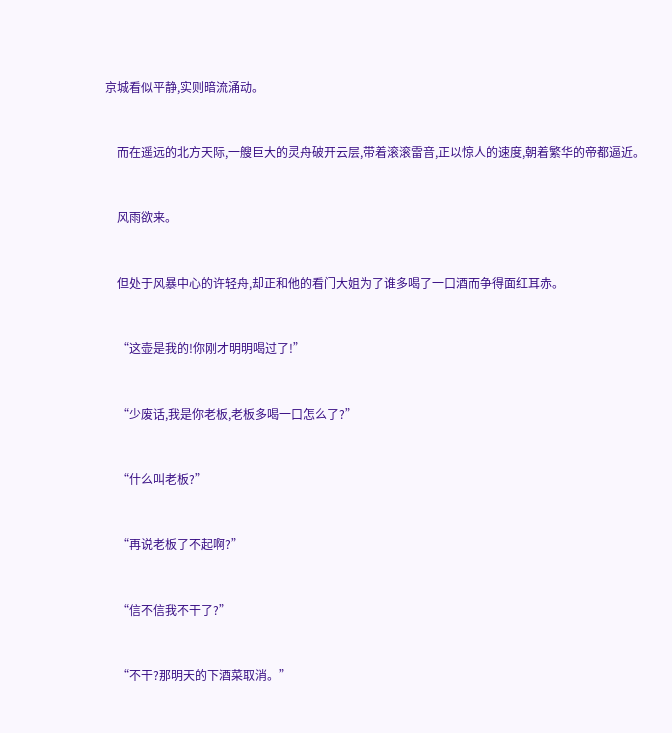京城看似平静,实则暗流涌动。


    而在遥远的北方天际,一艘巨大的灵舟破开云层,带着滚滚雷音,正以惊人的速度,朝着繁华的帝都逼近。


    风雨欲来。


    但处于风暴中心的许轻舟,却正和他的看门大姐为了谁多喝了一口酒而争得面红耳赤。


    “这壶是我的!你刚才明明喝过了!”


    “少废话,我是你老板,老板多喝一口怎么了?”


    “什么叫老板?”


    “再说老板了不起啊?”


    “信不信我不干了?”


    “不干?那明天的下酒菜取消。”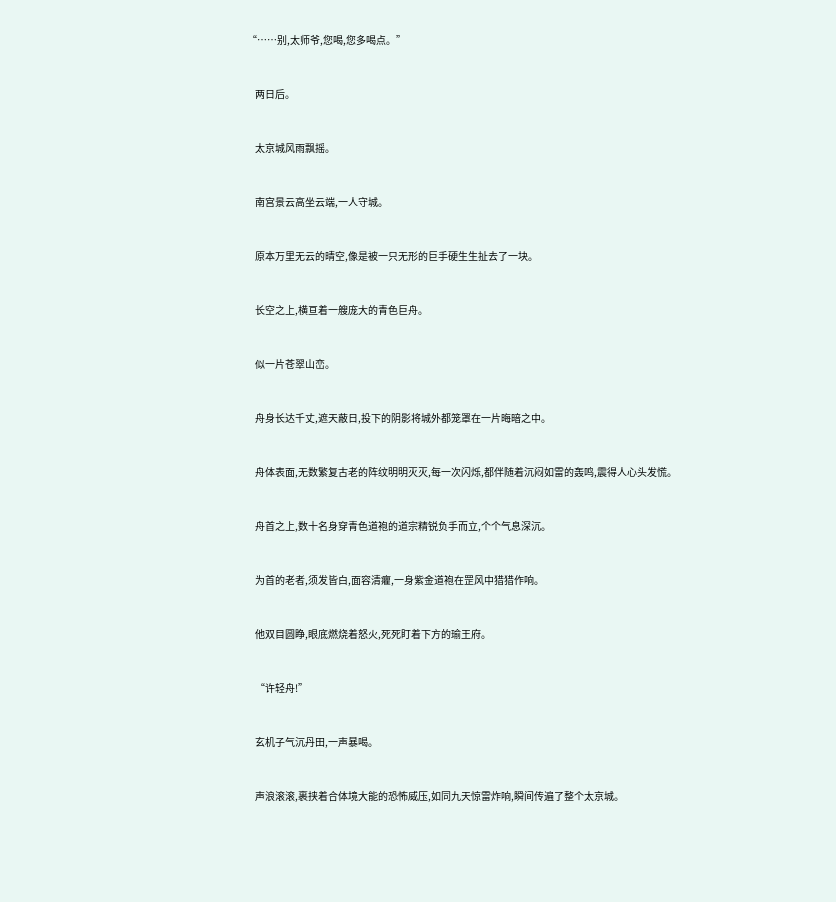“……别,太师爷,您喝,您多喝点。”


    两日后。


    太京城风雨飘摇。


    南宫景云高坐云端,一人守城。


    原本万里无云的晴空,像是被一只无形的巨手硬生生扯去了一块。


    长空之上,横亘着一艘庞大的青色巨舟。


    似一片苍翠山峦。


    舟身长达千丈,遮天蔽日,投下的阴影将城外都笼罩在一片晦暗之中。


    舟体表面,无数繁复古老的阵纹明明灭灭,每一次闪烁,都伴随着沉闷如雷的轰鸣,震得人心头发慌。


    舟首之上,数十名身穿青色道袍的道宗精锐负手而立,个个气息深沉。


    为首的老者,须发皆白,面容清癯,一身紫金道袍在罡风中猎猎作响。


    他双目圆睁,眼底燃烧着怒火,死死盯着下方的瑜王府。


    “许轻舟!”


    玄机子气沉丹田,一声暴喝。


    声浪滚滚,裹挟着合体境大能的恐怖威压,如同九天惊雷炸响,瞬间传遍了整个太京城。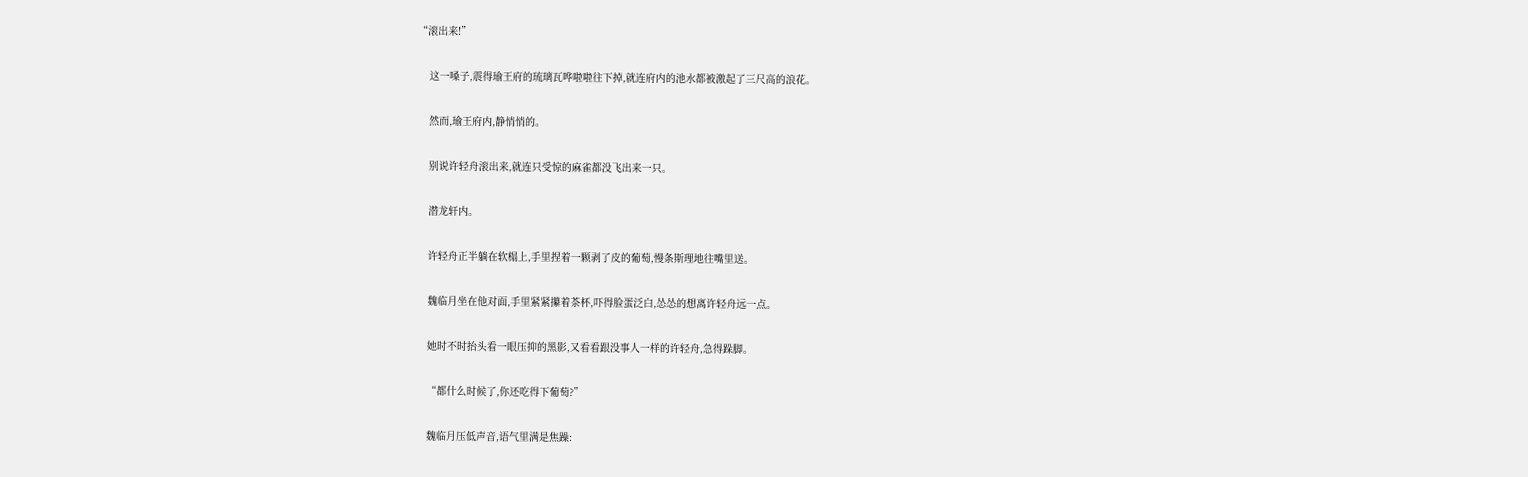“滚出来!”


    这一嗓子,震得瑜王府的琉璃瓦哗啦啦往下掉,就连府内的池水都被激起了三尺高的浪花。


    然而,瑜王府内,静悄悄的。


    别说许轻舟滚出来,就连只受惊的麻雀都没飞出来一只。


    潜龙轩内。


    许轻舟正半躺在软榻上,手里捏着一颗剥了皮的葡萄,慢条斯理地往嘴里送。


    魏临月坐在他对面,手里紧紧攥着茶杯,吓得脸蛋泛白,怂怂的想离许轻舟远一点。


    她时不时抬头看一眼压抑的黑影,又看看跟没事人一样的许轻舟,急得跺脚。


    “都什么时候了,你还吃得下葡萄?”


    魏临月压低声音,语气里满是焦躁: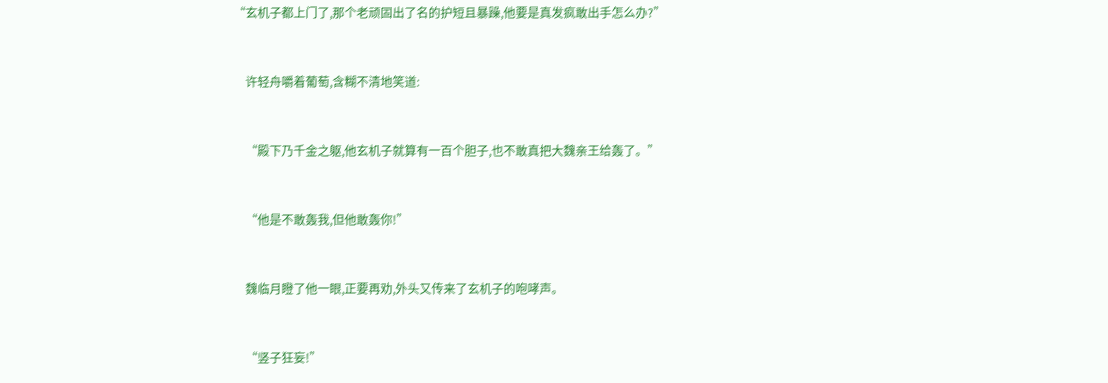“玄机子都上门了,那个老顽固出了名的护短且暴躁,他要是真发疯敢出手怎么办?”


    许轻舟嚼着葡萄,含糊不清地笑道:


    “殿下乃千金之躯,他玄机子就算有一百个胆子,也不敢真把大魏亲王给轰了。”


    “他是不敢轰我,但他敢轰你!”


    魏临月瞪了他一眼,正要再劝,外头又传来了玄机子的咆哮声。


    “竖子狂妄!”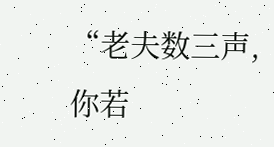“老夫数三声,你若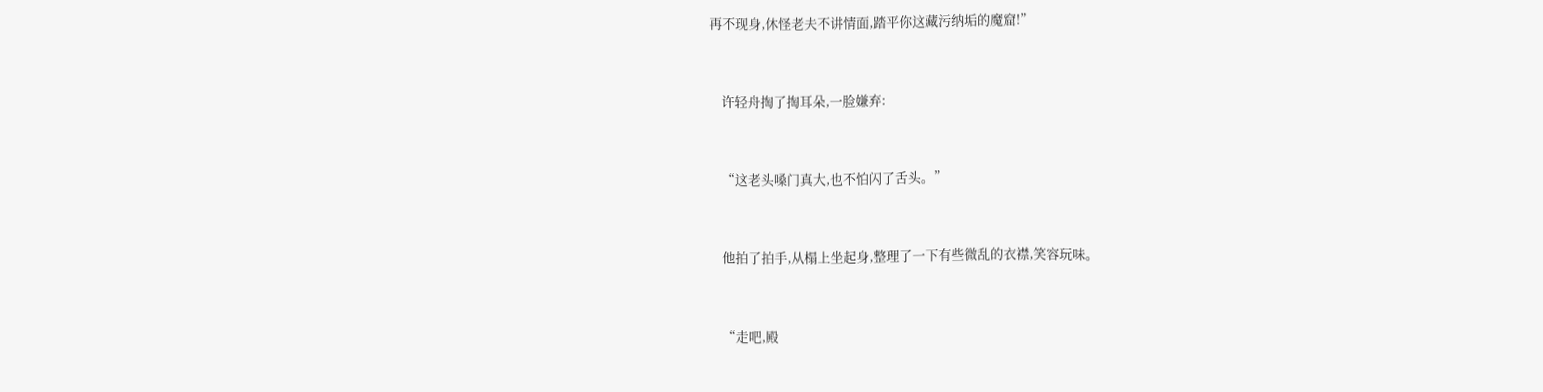再不现身,休怪老夫不讲情面,踏平你这藏污纳垢的魔窟!”


    许轻舟掏了掏耳朵,一脸嫌弃:


    “这老头嗓门真大,也不怕闪了舌头。”


    他拍了拍手,从榻上坐起身,整理了一下有些微乱的衣襟,笑容玩味。


    “走吧,殿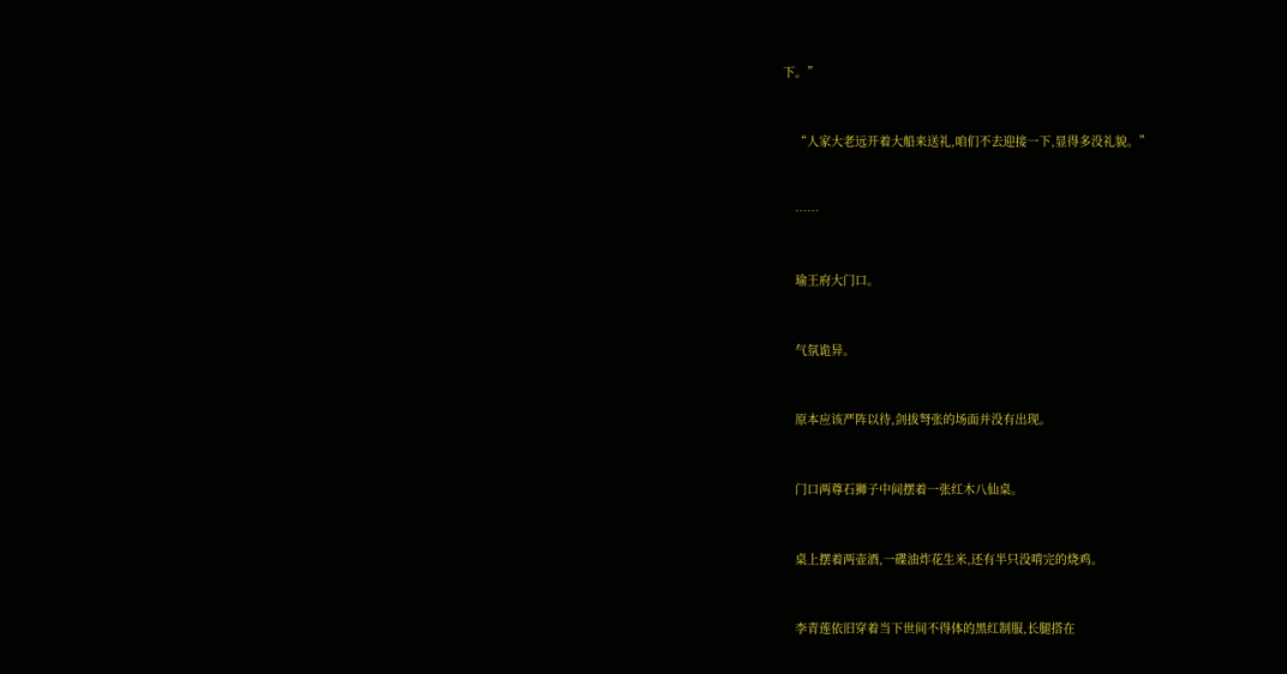下。”


    “人家大老远开着大船来送礼,咱们不去迎接一下,显得多没礼貌。”


    ……


    瑜王府大门口。


    气氛诡异。


    原本应该严阵以待,剑拔弩张的场面并没有出现。


    门口两尊石狮子中间摆着一张红木八仙桌。


    桌上摆着两壶酒,一碟油炸花生米,还有半只没啃完的烧鸡。


    李青莲依旧穿着当下世间不得体的黑红制服,长腿搭在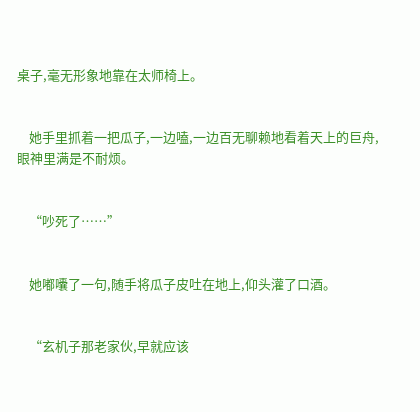桌子,毫无形象地靠在太师椅上。


    她手里抓着一把瓜子,一边嗑,一边百无聊赖地看着天上的巨舟,眼神里满是不耐烦。


    “吵死了……”


    她嘟囔了一句,随手将瓜子皮吐在地上,仰头灌了口酒。


    “玄机子那老家伙,早就应该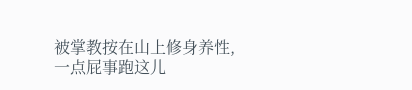被掌教按在山上修身养性,一点屁事跑这儿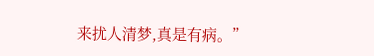来扰人清梦,真是有病。”